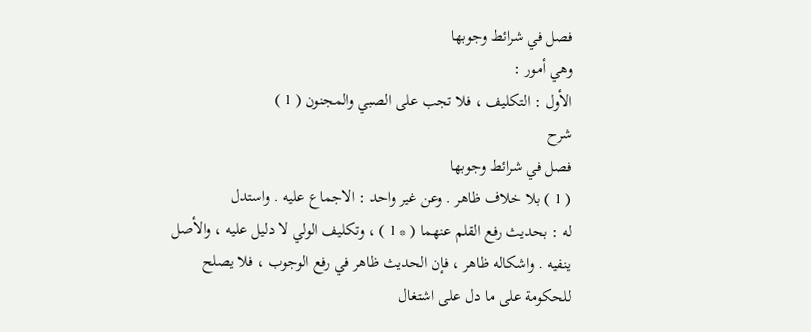فصل في شرائط وجوبها
وهي أمور :
الأول : التكليف ، فلا تجب على الصبي والمجنون ( 1 )
شرح
فصل في شرائط وجوبها
( 1 ) بلا خلاف ظاهر . وعن غير واحد : الاجماع عليه . واستدل
له : بحديث رفع القلم عنهما ( * 1 ) ، وتكليف الولي لا دليل عليه ، والأصل
ينفيه . واشكاله ظاهر ، فإن الحديث ظاهر في رفع الوجوب ، فلا يصلح
للحكومة على ما دل على اشتغال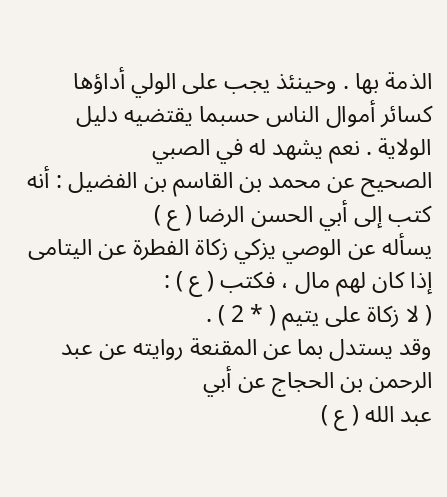الذمة بها . وحينئذ يجب على الولي أداؤها
كسائر أموال الناس حسبما يقتضيه دليل الولاية . نعم يشهد له في الصبي
الصحيح عن محمد بن القاسم بن الفضيل : أنه كتب إلى أبي الحسن الرضا ( ع )
يسأله عن الوصي يزكي زكاة الفطرة عن اليتامى إذا كان لهم مال ، فكتب ( ع ) :
( لا زكاة على يتيم ( * 2 ) .
وقد يستدل بما عن المقنعة روايته عن عبد الرحمن بن الحجاج عن أبي
عبد الله ( ع )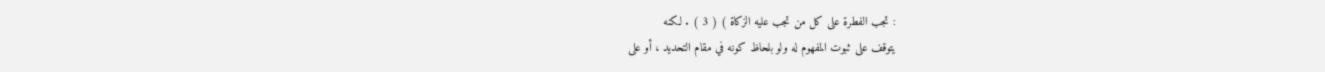: تجب الفطرة على كل من تجب عليه الزكاة ) ( 3 ) . لكنه
يتوقف على ثبوت المفهوم له ولو بلحاظ كونه في مقام التحديد ، أو على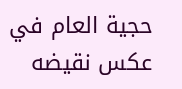حجية العام في عكس نقيضه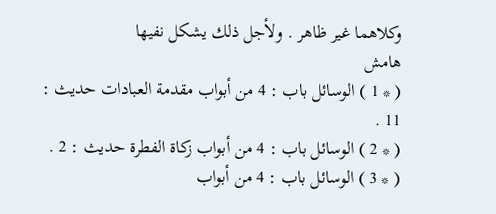وكلاهما غير ظاهر . ولأجل ذلك يشكل نفيها
هامش
( * 1 ) الوسائل باب : 4 من أبواب مقدمة العبادات حديث : 11 .
( * 2 ) الوسائل باب : 4 من أبواب زكاة الفطرة حديث : 2 .
( * 3 ) الوسائل باب : 4 من أبواب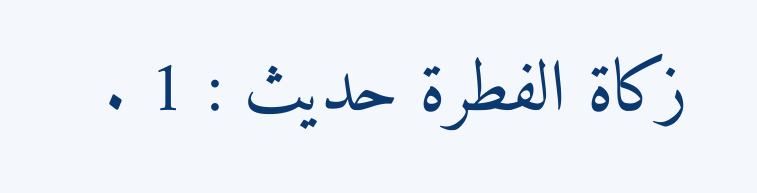زكاة الفطرة حديث : 1 .